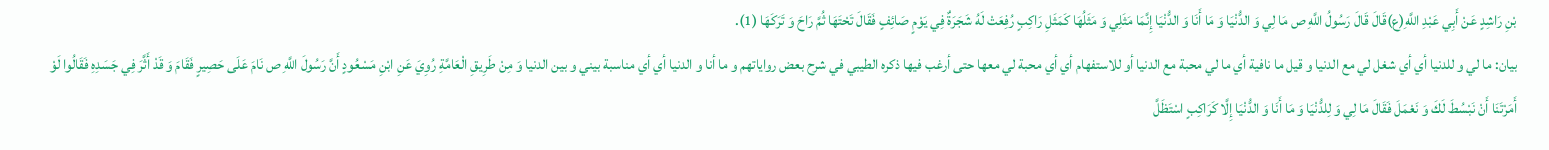بْنِ رَاشِدٍ عَنْ أَبِي عَبْدِ اللَّهِ(ع)قَالَ قَالَ رَسُولُ اللَّهِ ص مَا لِي وَ الدُّنْيَا وَ مَا أَنَا وَ الدُّنْيَا إِنَّمَا مَثَلِي وَ مَثَلُهَا كَمَثَلِ رَاكِبٍ رُفِعَتْ لَهُ شَجَرَةٌ فِي يَوْمٍ صَائِفٍ فَقَالَ تَحْتَهَا ثُمَّ رَاحَ وَ تَرَكَهَا (1).
بيان: ما لي و للدنيا أي أي شغل لي مع الدنيا و قيل ما نافية أي ما لي محبة مع الدنيا أو للاستفهام أي أي محبة لي معها حتى أرغب فيها ذكره الطيبي في شرح بعض رواياتهم و ما أنا و الدنيا أي أي مناسبة بيني و بين الدنيا وَ مِنْ طَرِيقِ الْعَامَّةِ رُوِيَ عَنِ ابْنِ مَسْعُودٍ أَنَّ رَسُولَ اللَّهِ ص نَامَ عَلَى حَصِيرٍ فَقَامَ وَ قَدْ أَثَّرَ فِي جَسَدِهِ فَقَالُوا لَوْ أَمَرْتَنَا أَنْ نَبْسُطَ لَكَ وَ نَعْمَلَ فَقَالَ مَا لِي وَ لِلدُّنْيَا وَ مَا أَنَا وَ الدُّنْيَا إِلَّا كَرَاكِبٍ اسْتَظَلَّ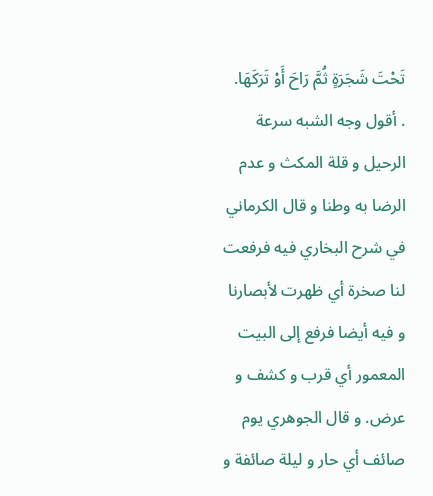تَحْتَ شَجَرَةٍ ثُمَّ رَاحَ أَوْ تَرَكَهَا.
. أقول وجه الشبه سرعة الرحيل و قلة المكث و عدم الرضا به وطنا و قال الكرماني في شرح البخاري فيه فرفعت لنا صخرة أي ظهرت لأبصارنا و فيه أيضا فرفع إلى البيت المعمور أي قرب و كشف و عرض. و قال الجوهري يوم صائف أي حار و ليلة صائفة و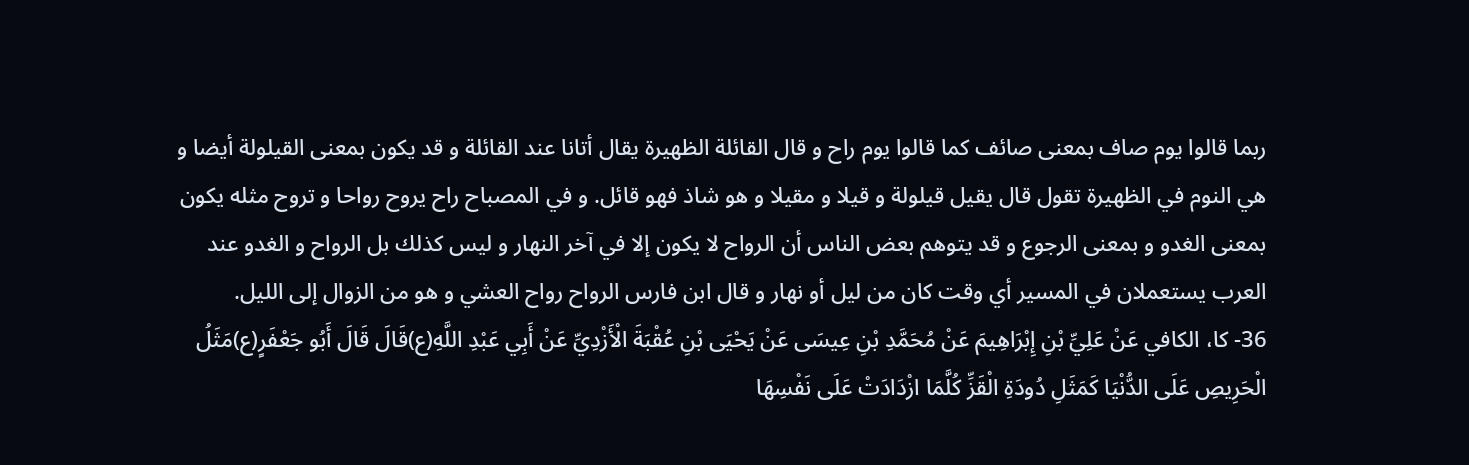ربما قالوا يوم صاف بمعنى صائف كما قالوا يوم راح و قال القائلة الظهيرة يقال أتانا عند القائلة و قد يكون بمعنى القيلولة أيضا و هي النوم في الظهيرة تقول قال يقيل قيلولة و قيلا و مقيلا و هو شاذ فهو قائل. و في المصباح راح يروح رواحا و تروح مثله يكون بمعنى الغدو و بمعنى الرجوع و قد يتوهم بعض الناس أن الرواح لا يكون إلا في آخر النهار و ليس كذلك بل الرواح و الغدو عند العرب يستعملان في المسير أي وقت كان من ليل أو نهار و قال ابن فارس الرواح رواح العشي و هو من الزوال إلى الليل.
36- كا، الكافي عَنْ عَلِيِّ بْنِ إِبْرَاهِيمَ عَنْ مُحَمَّدِ بْنِ عِيسَى عَنْ يَحْيَى بْنِ عُقْبَةَ الْأَزْدِيِّ عَنْ أَبِي عَبْدِ اللَّهِ(ع)قَالَ قَالَ أَبُو جَعْفَرٍ(ع)مَثَلُ الْحَرِيصِ عَلَى الدُّنْيَا كَمَثَلِ دُودَةِ الْقَزِّ كُلَّمَا ازْدَادَتْ عَلَى نَفْسِهَا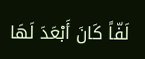لَفّاً كَانَ أَبْعَدَ لَهَا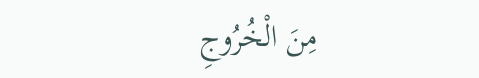مِنَ الْخُرُوجِ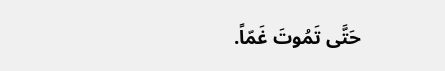حَتَّى تَمُوتَ غَمّاً.